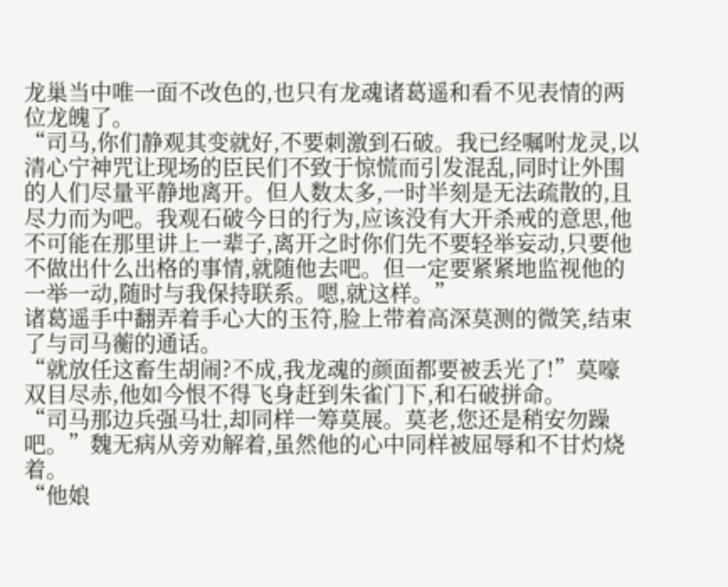龙巢当中唯一面不改色的,也只有龙魂诸葛遥和看不见表情的两位龙魄了。
“司马,你们静观其变就好,不要刺激到石破。我已经嘱咐龙灵,以清心宁神咒让现场的臣民们不致于惊慌而引发混乱,同时让外围的人们尽量平静地离开。但人数太多,一时半刻是无法疏散的,且尽力而为吧。我观石破今日的行为,应该没有大开杀戒的意思,他不可能在那里讲上一辈子,离开之时你们先不要轻举妄动,只要他不做出什么出格的事情,就随他去吧。但一定要紧紧地监视他的一举一动,随时与我保持联系。嗯,就这样。”
诸葛遥手中翻弄着手心大的玉符,脸上带着高深莫测的微笑,结束了与司马蘅的通话。
“就放任这畜生胡闹?不成,我龙魂的颜面都要被丢光了!”莫嚎双目尽赤,他如今恨不得飞身赶到朱雀门下,和石破拼命。
“司马那边兵强马壮,却同样一筹莫展。莫老,您还是稍安勿躁吧。”魏无病从旁劝解着,虽然他的心中同样被屈辱和不甘灼烧着。
“他娘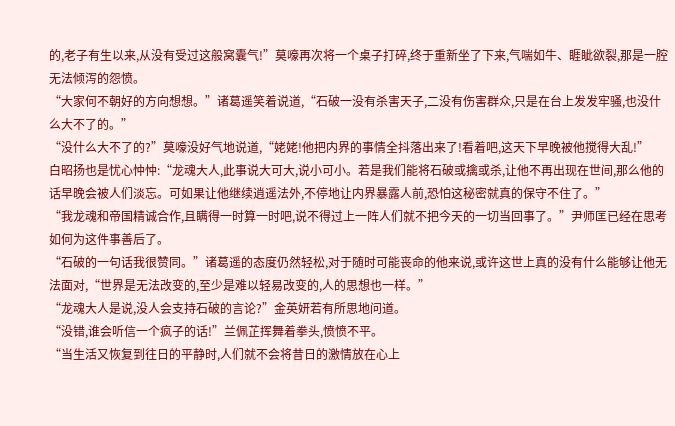的,老子有生以来,从没有受过这般窝囊气!”莫嚎再次将一个桌子打碎,终于重新坐了下来,气喘如牛、睚眦欲裂,那是一腔无法倾泻的怨愤。
“大家何不朝好的方向想想。”诸葛遥笑着说道,“石破一没有杀害天子,二没有伤害群众,只是在台上发发牢骚,也没什么大不了的。”
“没什么大不了的?”莫嚎没好气地说道,“姥姥!他把内界的事情全抖落出来了!看着吧,这天下早晚被他搅得大乱!”
白昭扬也是忧心忡忡:“龙魂大人,此事说大可大,说小可小。若是我们能将石破或擒或杀,让他不再出现在世间,那么他的话早晚会被人们淡忘。可如果让他继续逍遥法外,不停地让内界暴露人前,恐怕这秘密就真的保守不住了。”
“我龙魂和帝国精诚合作,且瞒得一时算一时吧,说不得过上一阵人们就不把今天的一切当回事了。”尹师匡已经在思考如何为这件事善后了。
“石破的一句话我很赞同。”诸葛遥的态度仍然轻松,对于随时可能丧命的他来说,或许这世上真的没有什么能够让他无法面对,“世界是无法改变的,至少是难以轻易改变的,人的思想也一样。”
“龙魂大人是说,没人会支持石破的言论?”金英妍若有所思地问道。
“没错,谁会听信一个疯子的话!”兰佩芷挥舞着拳头,愤愤不平。
“当生活又恢复到往日的平静时,人们就不会将昔日的激情放在心上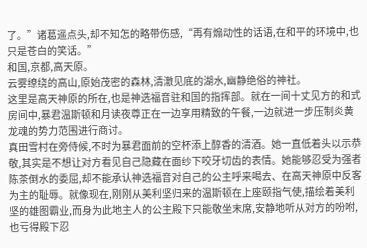了。”诸葛遥点头,却不知怎的略带伤感,“再有煽动性的话语,在和平的环境中,也只是苍白的笑话。”
和国,京都,高天原。
云雾缭绕的高山,原始茂密的森林,清澈见底的湖水,幽静绝俗的神社。
这里是高天神原的所在,也是神选福音驻和国的指挥部。就在一间十丈见方的和式房间中,暴君温斯顿和月读夜尊正在一边享用精致的午餐,一边就进一步压制炎黄龙魂的势力范围进行商讨。
真田雪村在旁侍候,不时为暴君面前的空杯添上醇香的清酒。她一直低着头以示恭敬,其实是不想让对方看见自己隐藏在面纱下咬牙切齿的表情。她能够忍受为强者陈茶倒水的委屈,却不能承认神选福音对自己的公主呼来喝去、在高天神原中反客为主的耻辱。就像现在,刚刚从美利坚归来的温斯顿在上座颐指气使,描绘着美利坚的雄图霸业,而身为此地主人的公主殿下只能敬坐末席,安静地听从对方的吩咐,也亏得殿下忍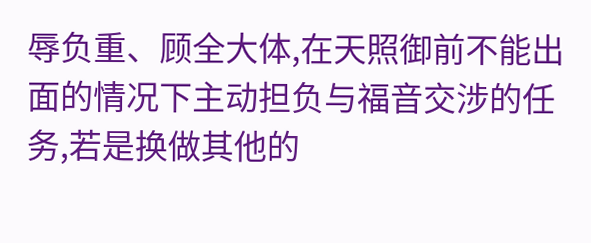辱负重、顾全大体,在天照御前不能出面的情况下主动担负与福音交涉的任务,若是换做其他的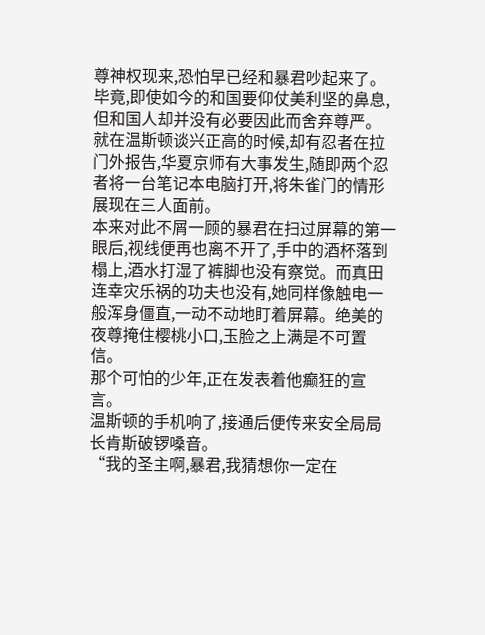尊神权现来,恐怕早已经和暴君吵起来了。毕竟,即使如今的和国要仰仗美利坚的鼻息,但和国人却并没有必要因此而舍弃尊严。
就在温斯顿谈兴正高的时候,却有忍者在拉门外报告,华夏京师有大事发生,随即两个忍者将一台笔记本电脑打开,将朱雀门的情形展现在三人面前。
本来对此不屑一顾的暴君在扫过屏幕的第一眼后,视线便再也离不开了,手中的酒杯落到榻上,酒水打湿了裤脚也没有察觉。而真田连幸灾乐祸的功夫也没有,她同样像触电一般浑身僵直,一动不动地盯着屏幕。绝美的夜尊掩住樱桃小口,玉脸之上满是不可置信。
那个可怕的少年,正在发表着他癫狂的宣言。
温斯顿的手机响了,接通后便传来安全局局长肯斯破锣嗓音。
“我的圣主啊,暴君,我猜想你一定在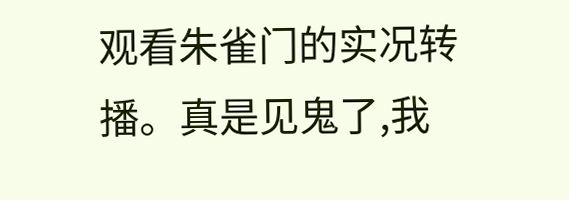观看朱雀门的实况转播。真是见鬼了,我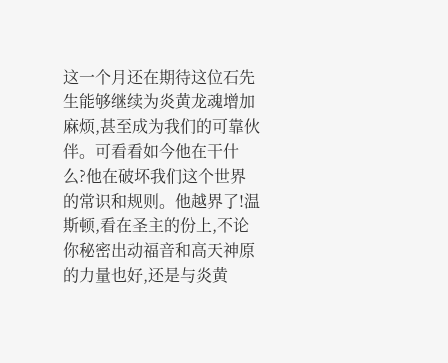这一个月还在期待这位石先生能够继续为炎黄龙魂增加麻烦,甚至成为我们的可靠伙伴。可看看如今他在干什么?他在破坏我们这个世界的常识和规则。他越界了!温斯顿,看在圣主的份上,不论你秘密出动福音和高天神原的力量也好,还是与炎黄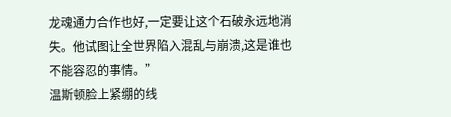龙魂通力合作也好,一定要让这个石破永远地消失。他试图让全世界陷入混乱与崩溃,这是谁也不能容忍的事情。”
温斯顿脸上紧绷的线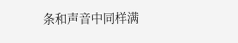条和声音中同样满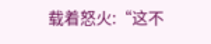载着怒火:“这不